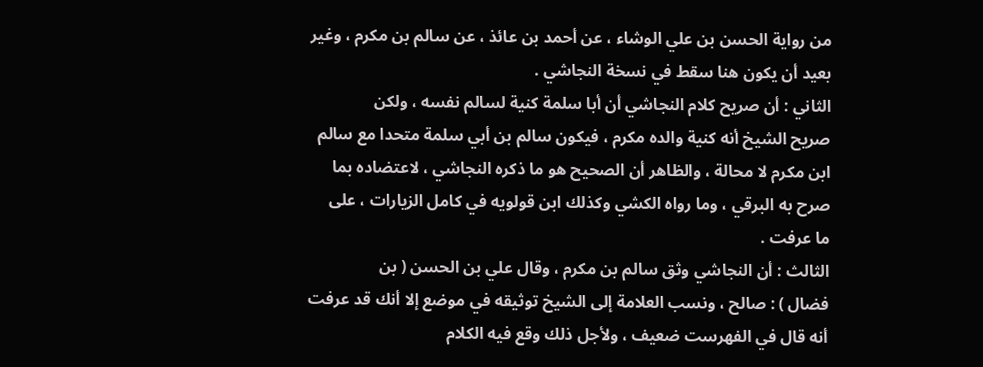من رواية الحسن بن علي الوشاء ، عن أحمد بن عائذ ، عن سالم بن مكرم ، وغير
بعيد أن يكون هنا سقط في نسخة النجاشي .
الثاني : أن صريح كلام النجاشي أن أبا سلمة كنية لسالم نفسه ، ولكن
صريح الشيخ أنه كنية والده مكرم ، فيكون سالم بن أبي سلمة متحدا مع سالم
ابن مكرم لا محالة ، والظاهر أن الصحيح هو ما ذكره النجاشي ، لاعتضاده بما
صرح به البرقي ، وما رواه الكشي وكذلك ابن قولويه في كامل الزيارات ، على
ما عرفت .
الثالث : أن النجاشي وثق سالم بن مكرم ، وقال علي بن الحسن ( بن
فضال ) : صالح ، ونسب العلامة إلى الشيخ توثيقه في موضع إلا أنك قد عرفت
أنه قال في الفهرست ضعيف ، ولأجل ذلك وقع فيه الكلام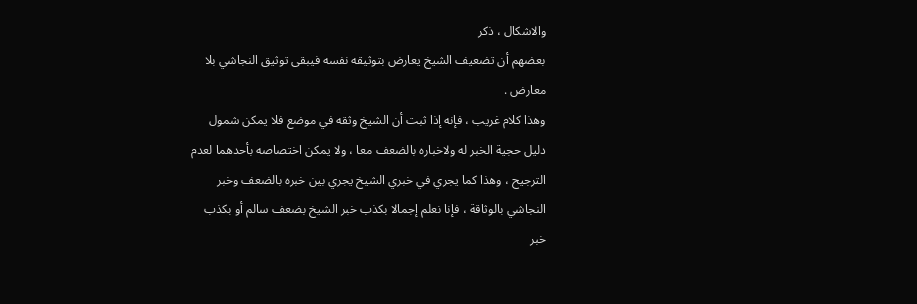والاشكال ، ذكر
بعضهم أن تضعيف الشيخ يعارض بتوثيقه نفسه فيبقى توثيق النجاشي بلا
معارض .
وهذا كلام غريب ، فإنه إذا ثبت أن الشيخ وثقه في موضع فلا يمكن شمول
دليل حجية الخبر له ولاخباره بالضعف معا ، ولا يمكن اختصاصه بأحدهما لعدم
الترجيح ، وهذا كما يجري في خبري الشيخ يجري بين خبره بالضعف وخبر
النجاشي بالوثاقة ، فإنا نعلم إجمالا بكذب خبر الشيخ بضعف سالم أو بكذب
خبر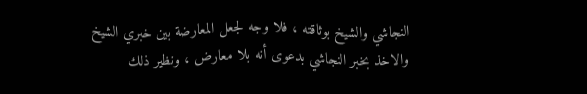النجاشي والشيخ بوثاقته ، فلا وجه لجعل المعارضة بين خبري الشيخ
والاخذ بخبر النجاشي بدعوى أنه بلا معارض ، ونظير ذلك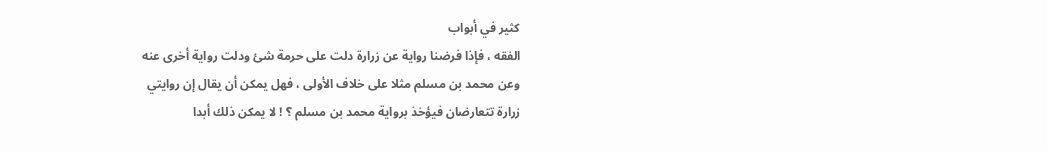كثير في أبواب
الفقه ، فإذا فرضنا رواية عن زرارة دلت على حرمة شئ ودلت رواية أخرى عنه
وعن محمد بن مسلم مثلا على خلاف الأولى ، فهل يمكن أن يقال إن روايتي
زرارة تتعارضان فيؤخذ برواية محمد بن مسلم ؟ ! لا يمكن ذلك أبدا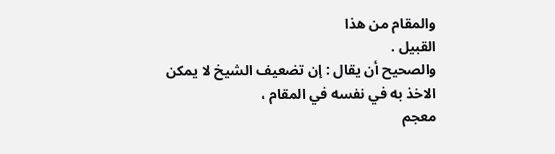والمقام من هذا
القبيل .
والصحيح أن يقال : إن تضعيف الشيخ لا يمكن الاخذ به في نفسه في المقام ،
معجم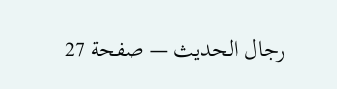رجال الحديث — صفحة 27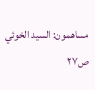مساهمون: السيد الخوئي
ص٢٧